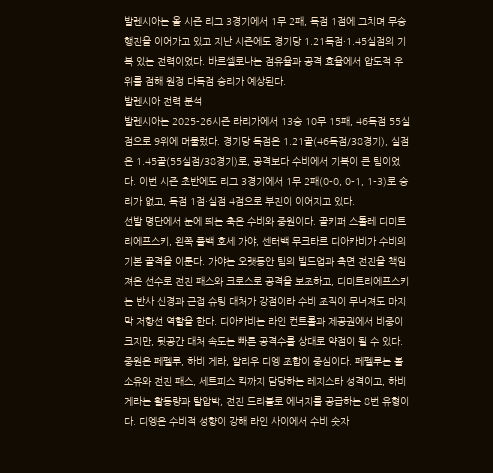발렌시아는 올 시즌 리그 3경기에서 1무 2패, 득점 1점에 그치며 무승 행진을 이어가고 있고 지난 시즌에도 경기당 1.21득점·1.45실점의 기복 있는 전력이었다. 바르셀로나는 점유율과 공격 효율에서 압도적 우위를 점해 원정 다득점 승리가 예상된다.
발렌시아 전력 분석
발렌시아는 2025-26시즌 라리가에서 13승 10무 15패, 46득점 55실점으로 9위에 머물렀다. 경기당 득점은 1.21골(46득점/38경기), 실점은 1.45골(55실점/38경기)로, 공격보다 수비에서 기복이 큰 팀이었다. 이번 시즌 초반에도 리그 3경기에서 1무 2패(0-0, 0-1, 1-3)로 승리가 없고, 득점 1점·실점 4점으로 부진이 이어지고 있다.
선발 명단에서 눈에 띄는 축은 수비와 중원이다. 골키퍼 스톨레 디미트리에프스키, 왼쪽 풀백 호세 가야, 센터백 무크타르 디아카비가 수비의 기본 골격을 이룬다. 가야는 오랫동안 팀의 빌드업과 측면 전진을 책임져온 선수로 전진 패스와 크로스로 공격을 보조하고, 디미트리에프스키는 반사 신경과 근접 슈팅 대처가 강점이라 수비 조직이 무너져도 마지막 저항선 역할을 한다. 디아카비는 라인 컨트롤과 제공권에서 비중이 크지만, 뒷공간 대처 속도는 빠른 공격수를 상대로 약점이 될 수 있다.
중원은 페펠루, 하비 게라, 알리우 디엥 조합이 중심이다. 페펠루는 볼 소유와 전진 패스, 세트피스 킥까지 담당하는 레지스타 성격이고, 하비 게라는 활동량과 탈압박, 전진 드리블로 에너지를 공급하는 8번 유형이다. 디엥은 수비적 성향이 강해 라인 사이에서 수비 숫자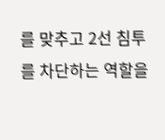를 맞추고 2선 침투를 차단하는 역할을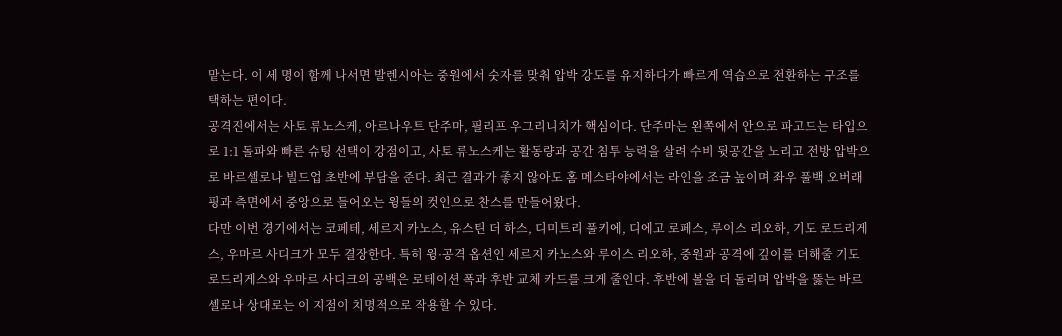맡는다. 이 세 명이 함께 나서면 발렌시아는 중원에서 숫자를 맞춰 압박 강도를 유지하다가 빠르게 역습으로 전환하는 구조를 택하는 편이다.
공격진에서는 사토 류노스케, 아르나우트 단주마, 필리프 우그리니치가 핵심이다. 단주마는 왼쪽에서 안으로 파고드는 타입으로 1:1 돌파와 빠른 슈팅 선택이 강점이고, 사토 류노스케는 활동량과 공간 침투 능력을 살려 수비 뒷공간을 노리고 전방 압박으로 바르셀로나 빌드업 초반에 부담을 준다. 최근 결과가 좋지 않아도 홈 메스타야에서는 라인을 조금 높이며 좌우 풀백 오버래핑과 측면에서 중앙으로 들어오는 윙들의 컷인으로 찬스를 만들어왔다.
다만 이번 경기에서는 코페테, 세르지 카노스, 유스틴 더 하스, 디미트리 풀키에, 디에고 로페스, 루이스 리오하, 기도 로드리게스, 우마르 사디크가 모두 결장한다. 특히 윙·공격 옵션인 세르지 카노스와 루이스 리오하, 중원과 공격에 깊이를 더해줄 기도 로드리게스와 우마르 사디크의 공백은 로테이션 폭과 후반 교체 카드를 크게 줄인다. 후반에 볼을 더 돌리며 압박을 뚫는 바르셀로나 상대로는 이 지점이 치명적으로 작용할 수 있다.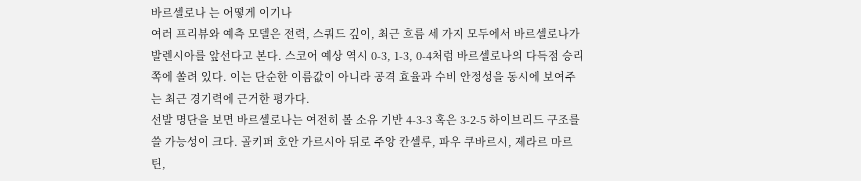바르셀로나 는 어떻게 이기나
여러 프리뷰와 예측 모델은 전력, 스쿼드 깊이, 최근 흐름 세 가지 모두에서 바르셀로나가 발렌시아를 앞선다고 본다. 스코어 예상 역시 0-3, 1-3, 0-4처럼 바르셀로나의 다득점 승리 쪽에 쏠려 있다. 이는 단순한 이름값이 아니라 공격 효율과 수비 안정성을 동시에 보여주는 최근 경기력에 근거한 평가다.
선발 명단을 보면 바르셀로나는 여전히 볼 소유 기반 4-3-3 혹은 3-2-5 하이브리드 구조를 쓸 가능성이 크다. 골키퍼 호안 가르시아 뒤로 주앙 칸셀루, 파우 쿠바르시, 제라르 마르틴,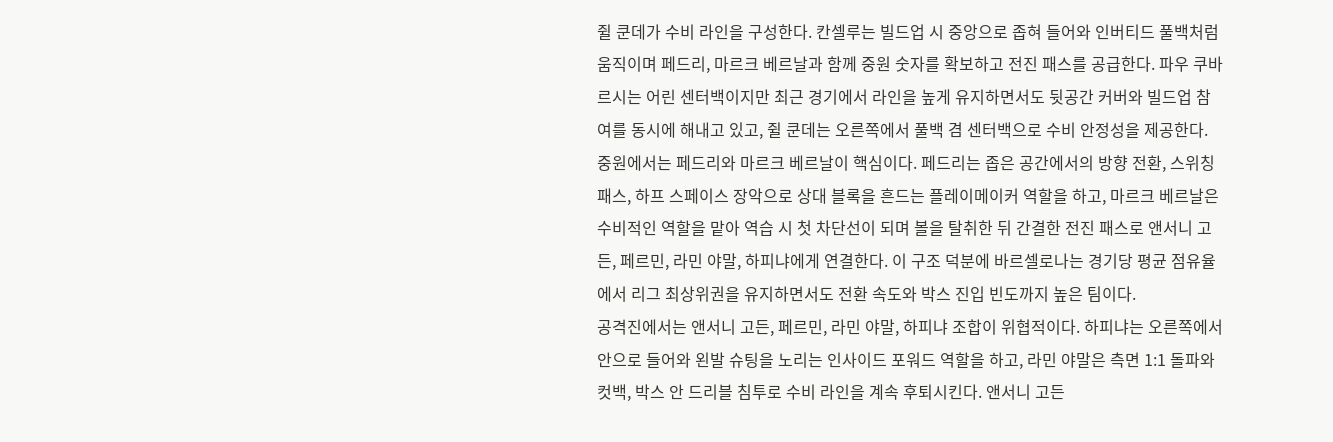쥘 쿤데가 수비 라인을 구성한다. 칸셀루는 빌드업 시 중앙으로 좁혀 들어와 인버티드 풀백처럼 움직이며 페드리, 마르크 베르날과 함께 중원 숫자를 확보하고 전진 패스를 공급한다. 파우 쿠바르시는 어린 센터백이지만 최근 경기에서 라인을 높게 유지하면서도 뒷공간 커버와 빌드업 참여를 동시에 해내고 있고, 쥘 쿤데는 오른쪽에서 풀백 겸 센터백으로 수비 안정성을 제공한다.
중원에서는 페드리와 마르크 베르날이 핵심이다. 페드리는 좁은 공간에서의 방향 전환, 스위칭 패스, 하프 스페이스 장악으로 상대 블록을 흔드는 플레이메이커 역할을 하고, 마르크 베르날은 수비적인 역할을 맡아 역습 시 첫 차단선이 되며 볼을 탈취한 뒤 간결한 전진 패스로 앤서니 고든, 페르민, 라민 야말, 하피냐에게 연결한다. 이 구조 덕분에 바르셀로나는 경기당 평균 점유율에서 리그 최상위권을 유지하면서도 전환 속도와 박스 진입 빈도까지 높은 팀이다.
공격진에서는 앤서니 고든, 페르민, 라민 야말, 하피냐 조합이 위협적이다. 하피냐는 오른쪽에서 안으로 들어와 왼발 슈팅을 노리는 인사이드 포워드 역할을 하고, 라민 야말은 측면 1:1 돌파와 컷백, 박스 안 드리블 침투로 수비 라인을 계속 후퇴시킨다. 앤서니 고든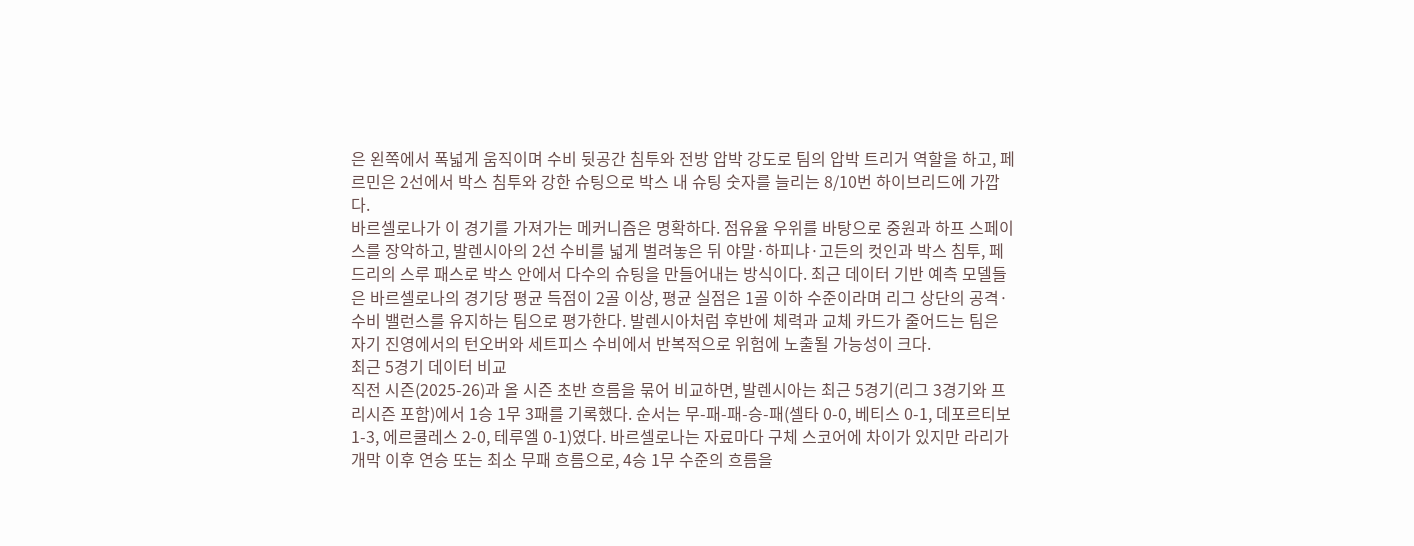은 왼쪽에서 폭넓게 움직이며 수비 뒷공간 침투와 전방 압박 강도로 팀의 압박 트리거 역할을 하고, 페르민은 2선에서 박스 침투와 강한 슈팅으로 박스 내 슈팅 숫자를 늘리는 8/10번 하이브리드에 가깝다.
바르셀로나가 이 경기를 가져가는 메커니즘은 명확하다. 점유율 우위를 바탕으로 중원과 하프 스페이스를 장악하고, 발렌시아의 2선 수비를 넓게 벌려놓은 뒤 야말·하피냐·고든의 컷인과 박스 침투, 페드리의 스루 패스로 박스 안에서 다수의 슈팅을 만들어내는 방식이다. 최근 데이터 기반 예측 모델들은 바르셀로나의 경기당 평균 득점이 2골 이상, 평균 실점은 1골 이하 수준이라며 리그 상단의 공격·수비 밸런스를 유지하는 팀으로 평가한다. 발렌시아처럼 후반에 체력과 교체 카드가 줄어드는 팀은 자기 진영에서의 턴오버와 세트피스 수비에서 반복적으로 위험에 노출될 가능성이 크다.
최근 5경기 데이터 비교
직전 시즌(2025-26)과 올 시즌 초반 흐름을 묶어 비교하면, 발렌시아는 최근 5경기(리그 3경기와 프리시즌 포함)에서 1승 1무 3패를 기록했다. 순서는 무-패-패-승-패(셀타 0-0, 베티스 0-1, 데포르티보 1-3, 에르쿨레스 2-0, 테루엘 0-1)였다. 바르셀로나는 자료마다 구체 스코어에 차이가 있지만 라리가 개막 이후 연승 또는 최소 무패 흐름으로, 4승 1무 수준의 흐름을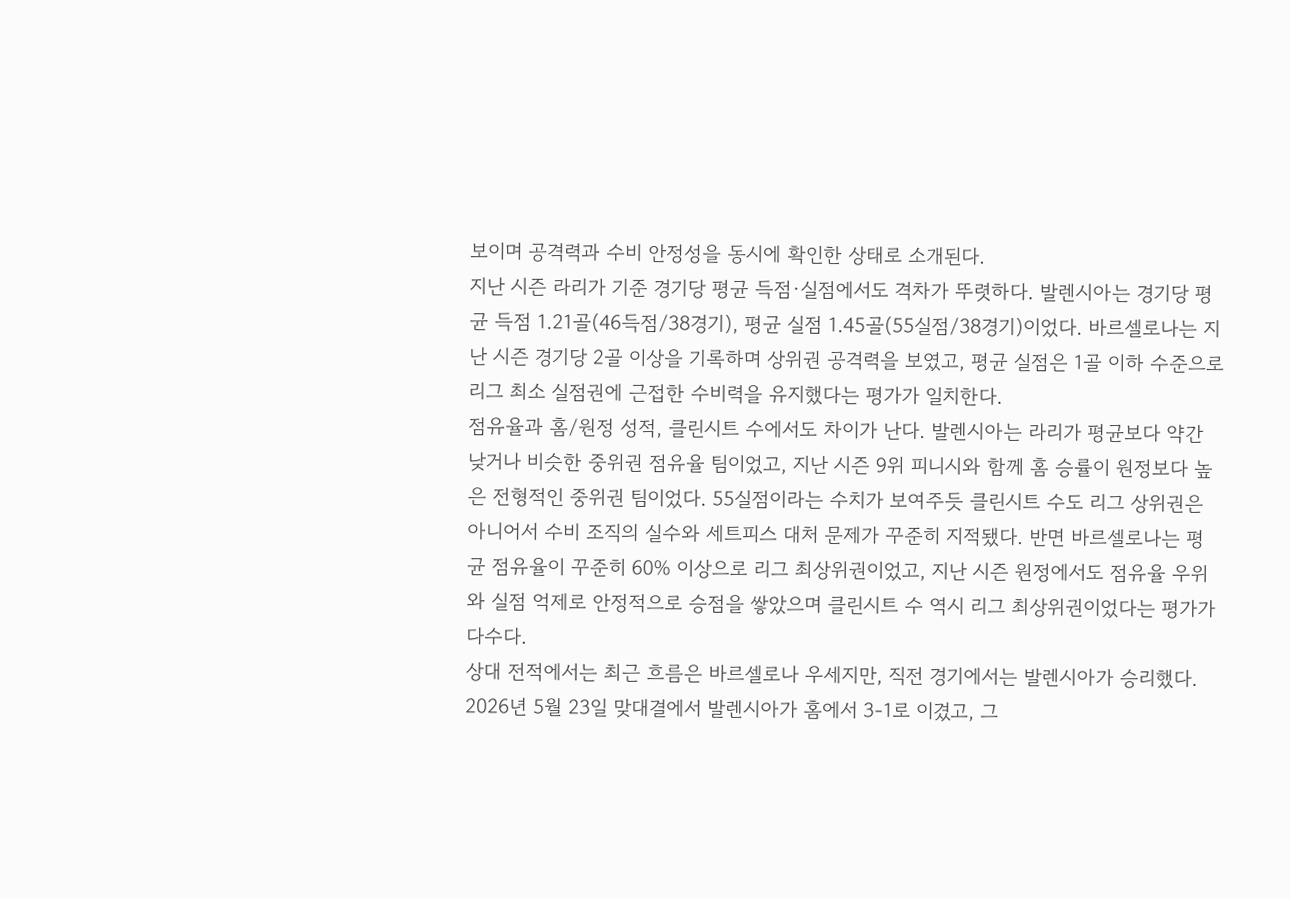보이며 공격력과 수비 안정성을 동시에 확인한 상태로 소개된다.
지난 시즌 라리가 기준 경기당 평균 득점·실점에서도 격차가 뚜렷하다. 발렌시아는 경기당 평균 득점 1.21골(46득점/38경기), 평균 실점 1.45골(55실점/38경기)이었다. 바르셀로나는 지난 시즌 경기당 2골 이상을 기록하며 상위권 공격력을 보였고, 평균 실점은 1골 이하 수준으로 리그 최소 실점권에 근접한 수비력을 유지했다는 평가가 일치한다.
점유율과 홈/원정 성적, 클린시트 수에서도 차이가 난다. 발렌시아는 라리가 평균보다 약간 낮거나 비슷한 중위권 점유율 팀이었고, 지난 시즌 9위 피니시와 함께 홈 승률이 원정보다 높은 전형적인 중위권 팀이었다. 55실점이라는 수치가 보여주듯 클린시트 수도 리그 상위권은 아니어서 수비 조직의 실수와 세트피스 대처 문제가 꾸준히 지적됐다. 반면 바르셀로나는 평균 점유율이 꾸준히 60% 이상으로 리그 최상위권이었고, 지난 시즌 원정에서도 점유율 우위와 실점 억제로 안정적으로 승점을 쌓았으며 클린시트 수 역시 리그 최상위권이었다는 평가가 다수다.
상대 전적에서는 최근 흐름은 바르셀로나 우세지만, 직전 경기에서는 발렌시아가 승리했다. 2026년 5월 23일 맞대결에서 발렌시아가 홈에서 3-1로 이겼고, 그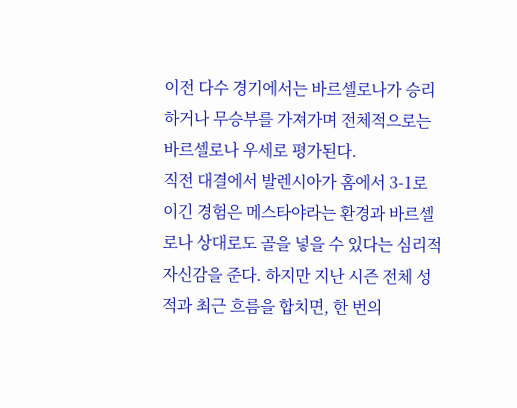이전 다수 경기에서는 바르셀로나가 승리하거나 무승부를 가져가며 전체적으로는 바르셀로나 우세로 평가된다.
직전 대결에서 발렌시아가 홈에서 3-1로 이긴 경험은 메스타야라는 환경과 바르셀로나 상대로도 골을 넣을 수 있다는 심리적 자신감을 준다. 하지만 지난 시즌 전체 성적과 최근 흐름을 합치면, 한 번의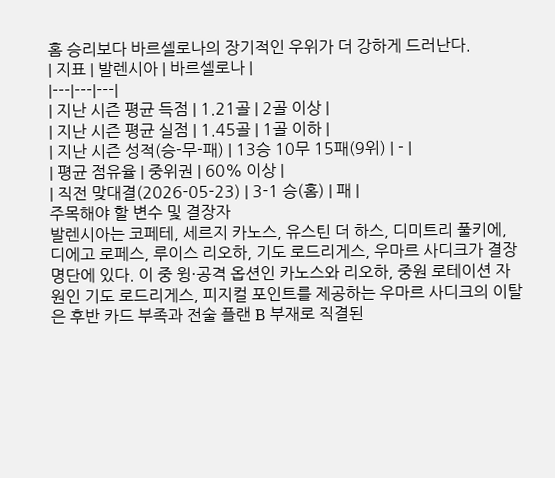홈 승리보다 바르셀로나의 장기적인 우위가 더 강하게 드러난다.
| 지표 | 발렌시아 | 바르셀로나 |
|---|---|---|
| 지난 시즌 평균 득점 | 1.21골 | 2골 이상 |
| 지난 시즌 평균 실점 | 1.45골 | 1골 이하 |
| 지난 시즌 성적(승-무-패) | 13승 10무 15패(9위) | - |
| 평균 점유율 | 중위권 | 60% 이상 |
| 직전 맞대결(2026-05-23) | 3-1 승(홈) | 패 |
주목해야 할 변수 및 결장자
발렌시아는 코페테, 세르지 카노스, 유스틴 더 하스, 디미트리 풀키에, 디에고 로페스, 루이스 리오하, 기도 로드리게스, 우마르 사디크가 결장 명단에 있다. 이 중 윙·공격 옵션인 카노스와 리오하, 중원 로테이션 자원인 기도 로드리게스, 피지컬 포인트를 제공하는 우마르 사디크의 이탈은 후반 카드 부족과 전술 플랜 B 부재로 직결된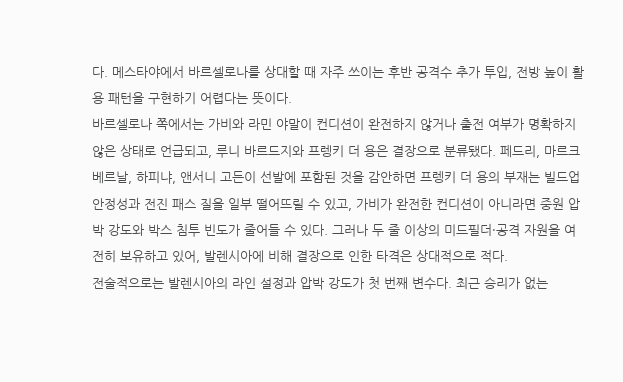다. 메스타야에서 바르셀로나를 상대할 때 자주 쓰이는 후반 공격수 추가 투입, 전방 높이 활용 패턴을 구현하기 어렵다는 뜻이다.
바르셀로나 쪽에서는 가비와 라민 야말이 컨디션이 완전하지 않거나 출전 여부가 명확하지 않은 상태로 언급되고, 루니 바르드지와 프렝키 더 용은 결장으로 분류됐다. 페드리, 마르크 베르날, 하피냐, 앤서니 고든이 선발에 포함된 것을 감안하면 프렝키 더 용의 부재는 빌드업 안정성과 전진 패스 질을 일부 떨어뜨릴 수 있고, 가비가 완전한 컨디션이 아니라면 중원 압박 강도와 박스 침투 빈도가 줄어들 수 있다. 그러나 두 줄 이상의 미드필더·공격 자원을 여전히 보유하고 있어, 발렌시아에 비해 결장으로 인한 타격은 상대적으로 적다.
전술적으로는 발렌시아의 라인 설정과 압박 강도가 첫 번째 변수다. 최근 승리가 없는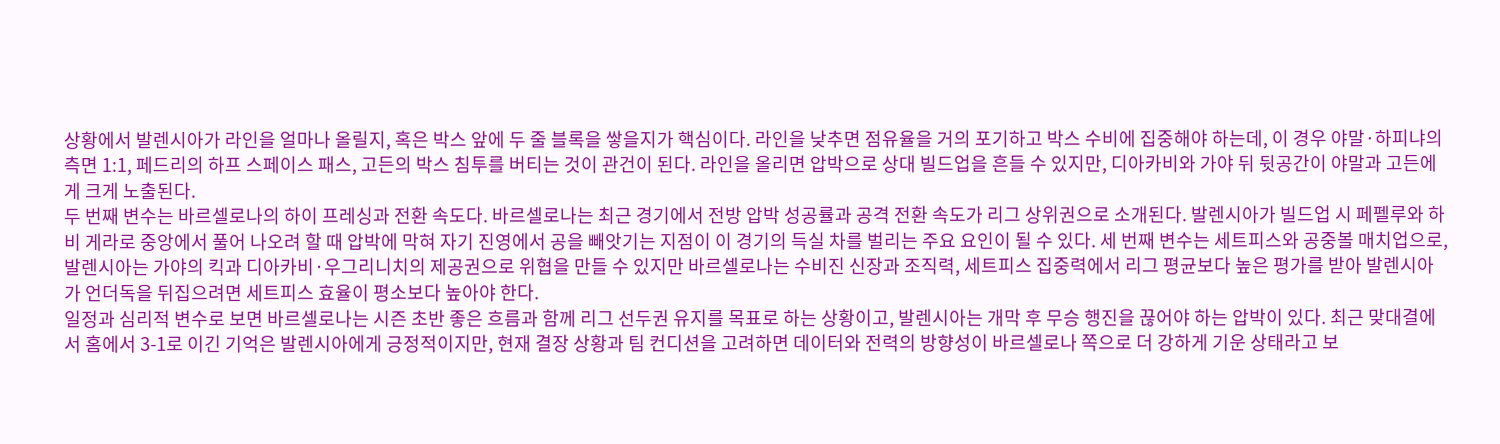상황에서 발렌시아가 라인을 얼마나 올릴지, 혹은 박스 앞에 두 줄 블록을 쌓을지가 핵심이다. 라인을 낮추면 점유율을 거의 포기하고 박스 수비에 집중해야 하는데, 이 경우 야말·하피냐의 측면 1:1, 페드리의 하프 스페이스 패스, 고든의 박스 침투를 버티는 것이 관건이 된다. 라인을 올리면 압박으로 상대 빌드업을 흔들 수 있지만, 디아카비와 가야 뒤 뒷공간이 야말과 고든에게 크게 노출된다.
두 번째 변수는 바르셀로나의 하이 프레싱과 전환 속도다. 바르셀로나는 최근 경기에서 전방 압박 성공률과 공격 전환 속도가 리그 상위권으로 소개된다. 발렌시아가 빌드업 시 페펠루와 하비 게라로 중앙에서 풀어 나오려 할 때 압박에 막혀 자기 진영에서 공을 빼앗기는 지점이 이 경기의 득실 차를 벌리는 주요 요인이 될 수 있다. 세 번째 변수는 세트피스와 공중볼 매치업으로, 발렌시아는 가야의 킥과 디아카비·우그리니치의 제공권으로 위협을 만들 수 있지만 바르셀로나는 수비진 신장과 조직력, 세트피스 집중력에서 리그 평균보다 높은 평가를 받아 발렌시아가 언더독을 뒤집으려면 세트피스 효율이 평소보다 높아야 한다.
일정과 심리적 변수로 보면 바르셀로나는 시즌 초반 좋은 흐름과 함께 리그 선두권 유지를 목표로 하는 상황이고, 발렌시아는 개막 후 무승 행진을 끊어야 하는 압박이 있다. 최근 맞대결에서 홈에서 3-1로 이긴 기억은 발렌시아에게 긍정적이지만, 현재 결장 상황과 팀 컨디션을 고려하면 데이터와 전력의 방향성이 바르셀로나 쪽으로 더 강하게 기운 상태라고 보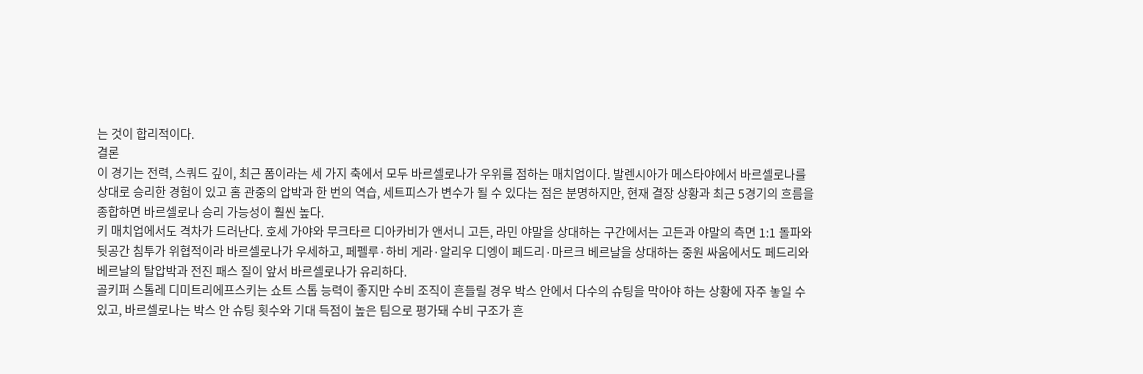는 것이 합리적이다.
결론
이 경기는 전력, 스쿼드 깊이, 최근 폼이라는 세 가지 축에서 모두 바르셀로나가 우위를 점하는 매치업이다. 발렌시아가 메스타야에서 바르셀로나를 상대로 승리한 경험이 있고 홈 관중의 압박과 한 번의 역습, 세트피스가 변수가 될 수 있다는 점은 분명하지만, 현재 결장 상황과 최근 5경기의 흐름을 종합하면 바르셀로나 승리 가능성이 훨씬 높다.
키 매치업에서도 격차가 드러난다. 호세 가야와 무크타르 디아카비가 앤서니 고든, 라민 야말을 상대하는 구간에서는 고든과 야말의 측면 1:1 돌파와 뒷공간 침투가 위협적이라 바르셀로나가 우세하고, 페펠루·하비 게라·알리우 디엥이 페드리·마르크 베르날을 상대하는 중원 싸움에서도 페드리와 베르날의 탈압박과 전진 패스 질이 앞서 바르셀로나가 유리하다.
골키퍼 스톨레 디미트리에프스키는 쇼트 스톱 능력이 좋지만 수비 조직이 흔들릴 경우 박스 안에서 다수의 슈팅을 막아야 하는 상황에 자주 놓일 수 있고, 바르셀로나는 박스 안 슈팅 횟수와 기대 득점이 높은 팀으로 평가돼 수비 구조가 흔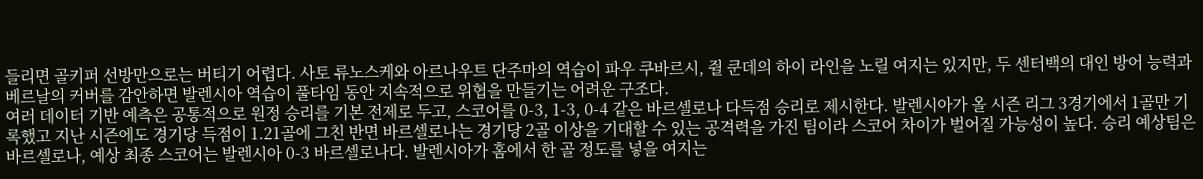들리면 골키퍼 선방만으로는 버티기 어렵다. 사토 류노스케와 아르나우트 단주마의 역습이 파우 쿠바르시, 쥘 쿤데의 하이 라인을 노릴 여지는 있지만, 두 센터백의 대인 방어 능력과 베르날의 커버를 감안하면 발렌시아 역습이 풀타임 동안 지속적으로 위협을 만들기는 어려운 구조다.
여러 데이터 기반 예측은 공통적으로 원정 승리를 기본 전제로 두고, 스코어를 0-3, 1-3, 0-4 같은 바르셀로나 다득점 승리로 제시한다. 발렌시아가 올 시즌 리그 3경기에서 1골만 기록했고 지난 시즌에도 경기당 득점이 1.21골에 그친 반면 바르셀로나는 경기당 2골 이상을 기대할 수 있는 공격력을 가진 팀이라 스코어 차이가 벌어질 가능성이 높다. 승리 예상팀은 바르셀로나, 예상 최종 스코어는 발렌시아 0-3 바르셀로나다. 발렌시아가 홈에서 한 골 정도를 넣을 여지는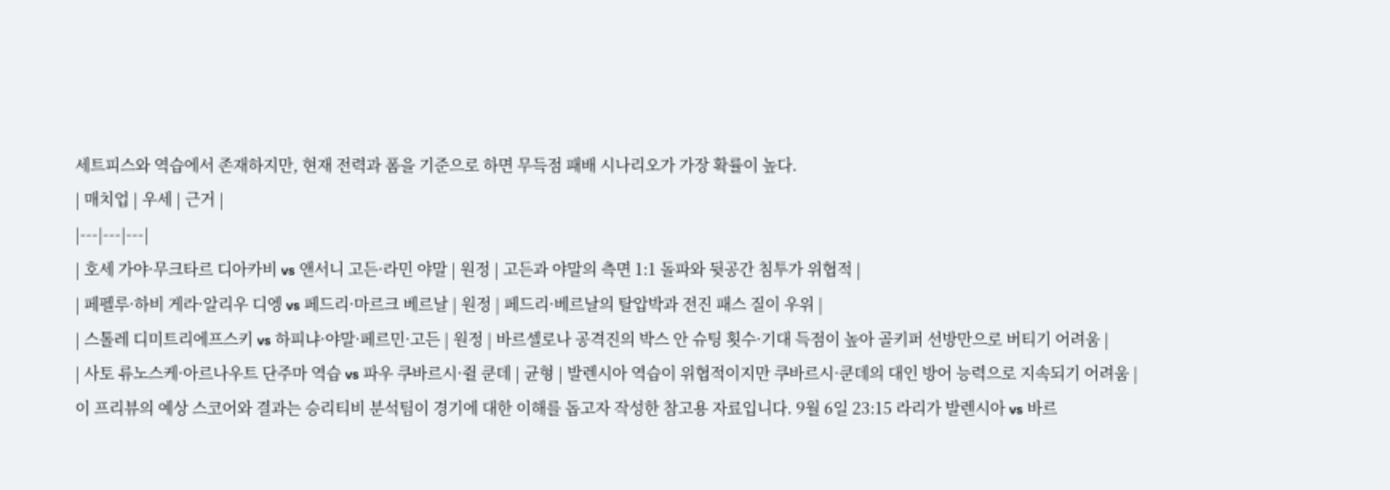세트피스와 역습에서 존재하지만, 현재 전력과 폼을 기준으로 하면 무득점 패배 시나리오가 가장 확률이 높다.
| 매치업 | 우세 | 근거 |
|---|---|---|
| 호세 가야·무크타르 디아카비 vs 앤서니 고든·라민 야말 | 원정 | 고든과 야말의 측면 1:1 돌파와 뒷공간 침투가 위협적 |
| 페펠루·하비 게라·알리우 디엥 vs 페드리·마르크 베르날 | 원정 | 페드리·베르날의 탈압박과 전진 패스 질이 우위 |
| 스톨레 디미트리에프스키 vs 하피냐·야말·페르민·고든 | 원정 | 바르셀로나 공격진의 박스 안 슈팅 횟수·기대 득점이 높아 골키퍼 선방만으로 버티기 어려움 |
| 사토 류노스케·아르나우트 단주마 역습 vs 파우 쿠바르시·쥘 쿤데 | 균형 | 발렌시아 역습이 위협적이지만 쿠바르시·쿤데의 대인 방어 능력으로 지속되기 어려움 |
이 프리뷰의 예상 스코어와 결과는 승리티비 분석팀이 경기에 대한 이해를 돕고자 작성한 참고용 자료입니다. 9월 6일 23:15 라리가 발렌시아 vs 바르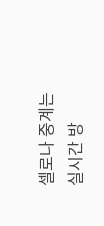셀로나 중계는 실시간 방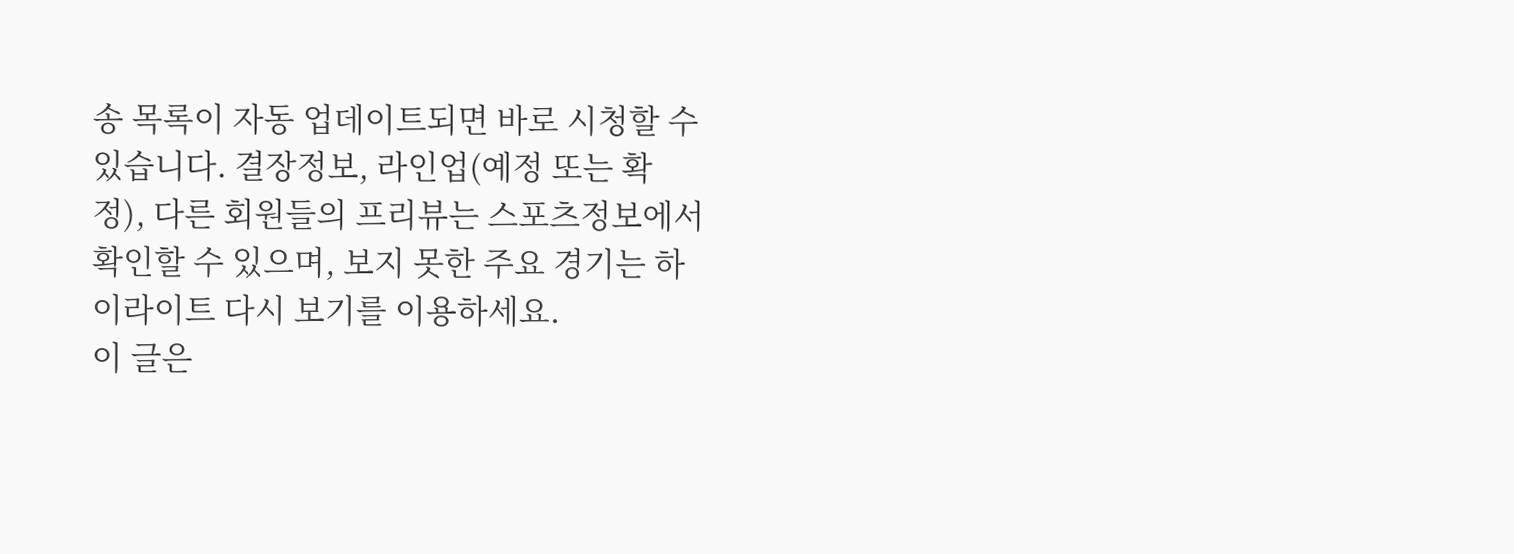송 목록이 자동 업데이트되면 바로 시청할 수 있습니다. 결장정보, 라인업(예정 또는 확정), 다른 회원들의 프리뷰는 스포츠정보에서 확인할 수 있으며, 보지 못한 주요 경기는 하이라이트 다시 보기를 이용하세요.
이 글은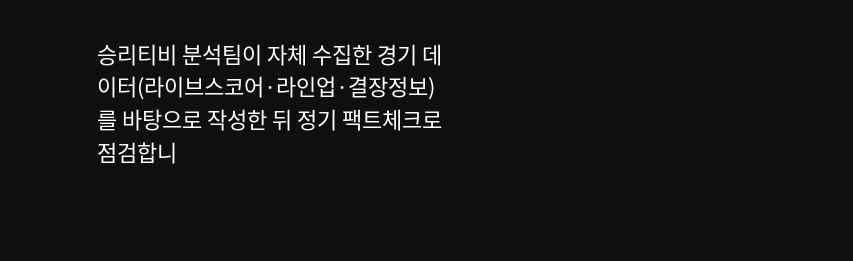승리티비 분석팀이 자체 수집한 경기 데이터(라이브스코어·라인업·결장정보)를 바탕으로 작성한 뒤 정기 팩트체크로 점검합니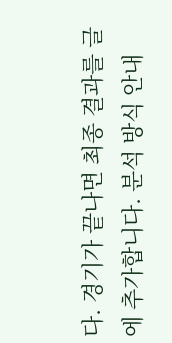다. 경기가 끝나면 최종 결과를 글에 추가합니다. 분석 방식 안내